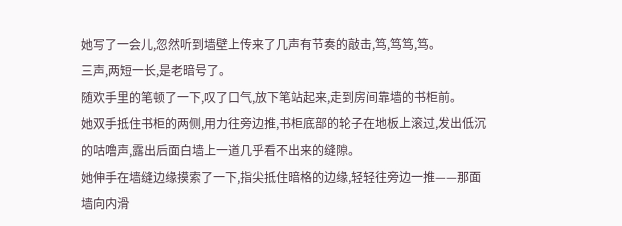她写了一会儿,忽然听到墙壁上传来了几声有节奏的敲击,笃,笃笃,笃。
三声,两短一长,是老暗号了。
随欢手里的笔顿了一下,叹了口气,放下笔站起来,走到房间靠墙的书柜前。
她双手抵住书柜的两侧,用力往旁边推,书柜底部的轮子在地板上滚过,发出低沉的咕噜声,露出后面白墙上一道几乎看不出来的缝隙。
她伸手在墙缝边缘摸索了一下,指尖抵住暗格的边缘,轻轻往旁边一推——那面墙向内滑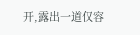开,露出一道仅容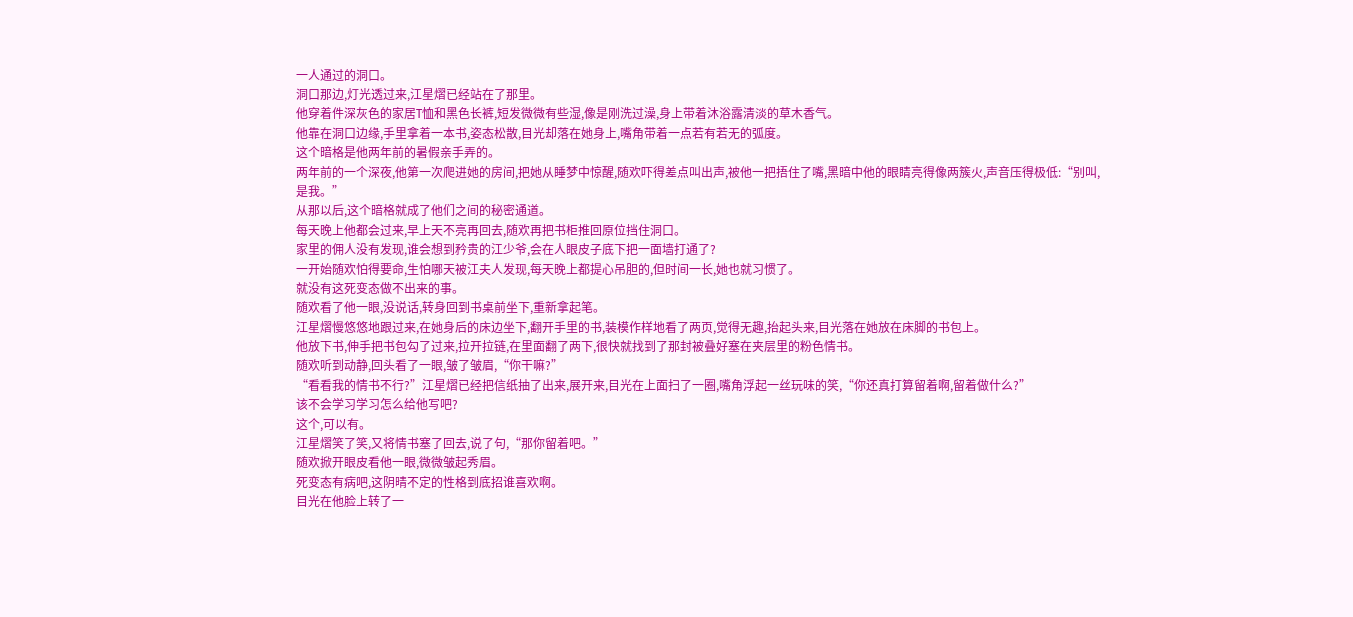一人通过的洞口。
洞口那边,灯光透过来,江星熠已经站在了那里。
他穿着件深灰色的家居T恤和黑色长裤,短发微微有些湿,像是刚洗过澡,身上带着沐浴露清淡的草木香气。
他靠在洞口边缘,手里拿着一本书,姿态松散,目光却落在她身上,嘴角带着一点若有若无的弧度。
这个暗格是他两年前的暑假亲手弄的。
两年前的一个深夜,他第一次爬进她的房间,把她从睡梦中惊醒,随欢吓得差点叫出声,被他一把捂住了嘴,黑暗中他的眼睛亮得像两簇火,声音压得极低:“别叫,是我。”
从那以后,这个暗格就成了他们之间的秘密通道。
每天晚上他都会过来,早上天不亮再回去,随欢再把书柜推回原位挡住洞口。
家里的佣人没有发现,谁会想到矜贵的江少爷,会在人眼皮子底下把一面墙打通了?
一开始随欢怕得要命,生怕哪天被江夫人发现,每天晚上都提心吊胆的,但时间一长,她也就习惯了。
就没有这死变态做不出来的事。
随欢看了他一眼,没说话,转身回到书桌前坐下,重新拿起笔。
江星熠慢悠悠地跟过来,在她身后的床边坐下,翻开手里的书,装模作样地看了两页,觉得无趣,抬起头来,目光落在她放在床脚的书包上。
他放下书,伸手把书包勾了过来,拉开拉链,在里面翻了两下,很快就找到了那封被叠好塞在夹层里的粉色情书。
随欢听到动静,回头看了一眼,皱了皱眉,“你干嘛?”
“看看我的情书不行?”江星熠已经把信纸抽了出来,展开来,目光在上面扫了一圈,嘴角浮起一丝玩味的笑,“你还真打算留着啊,留着做什么?”
该不会学习学习怎么给他写吧?
这个,可以有。
江星熠笑了笑,又将情书塞了回去,说了句,“那你留着吧。”
随欢掀开眼皮看他一眼,微微皱起秀眉。
死变态有病吧,这阴晴不定的性格到底招谁喜欢啊。
目光在他脸上转了一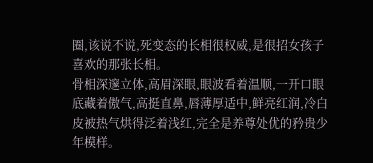圈,该说不说,死变态的长相很权威,是很招女孩子喜欢的那张长相。
骨相深邃立体,高眉深眼,眼波看着温顺,一开口眼底藏着傲气,高挺直鼻,唇薄厚适中,鲜亮红润,冷白皮被热气烘得泛着浅红,完全是养尊处优的矜贵少年模样。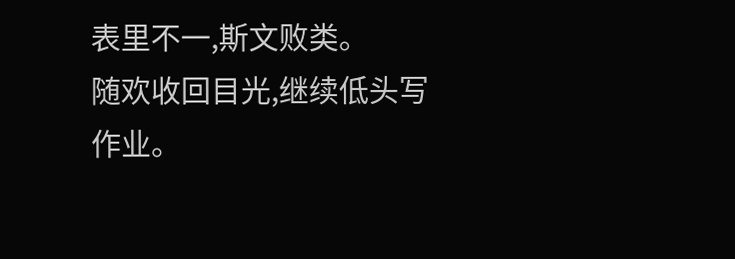表里不一,斯文败类。
随欢收回目光,继续低头写作业。